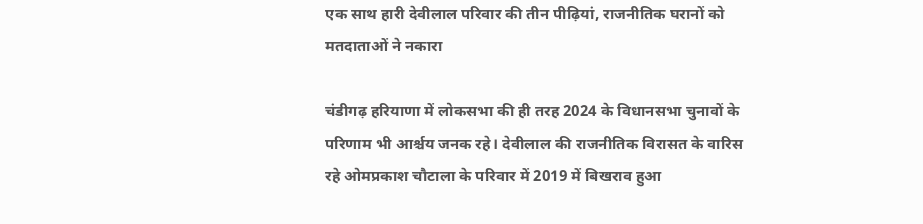एक साथ हारी देवीलाल परिवार की तीन पीढ़ियां, राजनीतिक घरानों को मतदाताओं ने नकारा

चंडीगढ़ हरियाणा में लोकसभा की ही तरह 2024 के विधानसभा चुनावों के परिणाम भी आर्श्चय जनक रहे। देवीलाल की राजनीतिक विरासत के वारिस रहे ओमप्रकाश चौटाला के परिवार में 2019 में बिखराव हुआ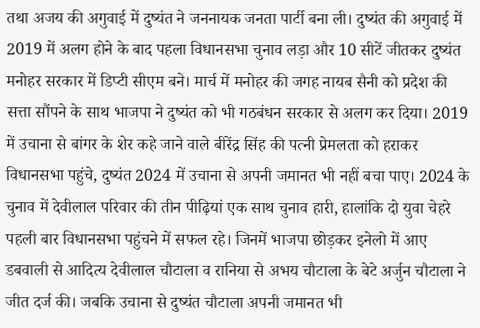तथा अजय की अगुवाई में दुष्यंत ने जननायक जनता पार्टी बना ली। दुष्यंत की अगुवाई में 2019 में अलग होने के बाद पहला विधानसभा चुनाव लड़ा और 10 सीटें जीतकर दुष्यंत मनोहर सरकार में डिप्टी सीएम बने। मार्च में मनोहर की जगह नायब सैनी को प्रदेश की सत्ता सौंपने के साथ भाजपा ने दुष्यंत को भी गठबंधन सरकार से अलग कर दिया। 2019 में उचाना से बांगर के शेर कहे जाने वाले बीरेंद्र सिंह की पत्नी प्रेमलता को हराकर विधानसभा पहुंचे, दुष्यंत 2024 में उचाना से अपनी जमानत भी नहीं बचा पाए। 2024 के चुनाव में देवीलाल परिवार की तीन पीढ़ियां एक साथ चुनाव हारी, हालांकि दो युवा चेहरे पहली बार विधानसभा पहुंचने में सफल रहे। जिनमें भाजपा छोड़कर इनेलो में आए डबवाली से आदित्य देवीलाल चौटाला व रानिया से अभय चौटाला के बेटे अर्जुन चौटाला ने जीत दर्ज की। जबकि उचाना से दुष्यंत चौटाला अपनी जमानत भी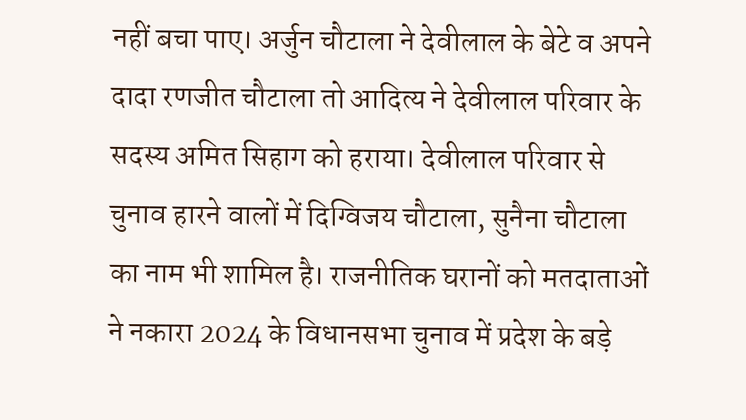नहीं बचा पाए। अर्जुन चौटाला ने देवीलाल के बेटे व अपने दादा रणजीत चौटाला तो आदित्य ने देवीलाल परिवार के सदस्य अमित सिहाग को हराया। देवीलाल परिवार से चुनाव हारने वालों में दिग्विजय चौटाला, सुनैना चौटाला का नाम भी शामिल है। राजनीतिक घरानों को मतदाताओं ने नकारा 2024 के विधानसभा चुनाव में प्रदेश के बड़े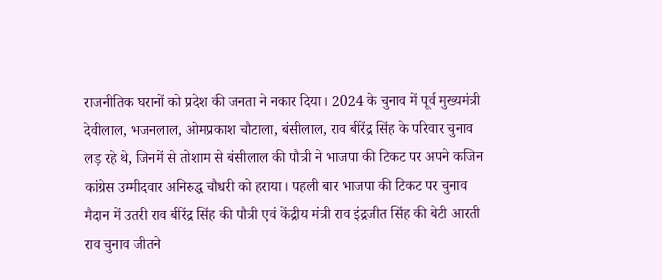राजनीतिक घरानों को प्रदेश की जनता ने नकार दिया। 2024 के चुनाव में पूर्व मुख्यमंत्री देवीलाल, भजनलाल, ओमप्रकाश चौटाला, बंसीलाल, राव बीरेंद्र सिंह के परिवार चुनाव लड़ रहे थे, जिनमें से तोशाम से बंसीलाल की पौत्री ने भाजपा की टिकट पर अपने कजिन कांग्रेस उम्मीदवार अनिरुद्ध चौधरी को हराया। पहली बार भाजपा की टिकट पर चुनाव मैदान में उतरी राव बीरेंद्र सिंह की पौत्री एवं केंद्रीय मंत्री राव इंद्रजीत सिंह की बेटी आरती राव चुनाव जीतने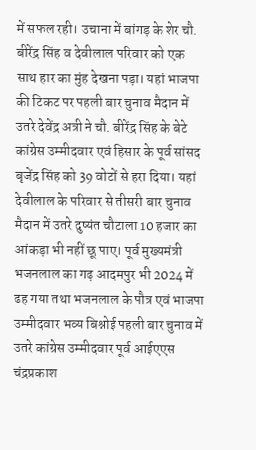में सफल रही। उचाना में बांगड़ के शेर चौ. बीरेंद्र सिंह व देवीलाल परिवार को एक साथ हार का मुंह देखना पड़ा। यहां भाजपा की टिकट पर पहली बार चुनाव मैदान में उतरे देवेंद्र अत्री ने चौ. बीरेंद्र सिंह के बेटे कांग्रेस उम्मीदवार एवं हिसार के पूर्व सांसद बृजेंद्र सिंह को 39 वोटों से हरा दिया। यहां देवीलाल के परिवार से तीसरी बार चुनाव मैदान में उतरे दुष्यंत चौटाला 10 हजार का आंकड़ा भी नहीं छू पाए। पूर्व मुख्यमंत्री भजनलाल का गढ़ आदमपुर भी 2024 में ढह गया तथा भजनलाल के पौत्र एवं भाजपा उम्मीदवार भव्य बिश्नोई पहली बार चुनाव में उतरे कांग्रेस उम्मीदवार पूर्व आईएएस चंद्रप्रकाश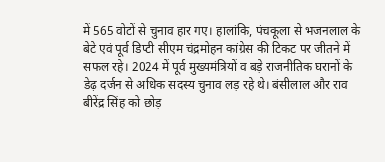में 565 वोटों से चुनाव हार गए। हालांकि, पंचकूला से भजनलाल के बेटे एवं पूर्व डिप्टी सीएम चंद्रमोहन कांग्रेस की टिकट पर जीतने में सफल रहे। 2024 में पूर्व मुख्यमंत्रियों व बड़े राजनीतिक घरानों के डेढ़ दर्जन से अधिक सदस्य चुनाव लड़ रहे थे। बंसीलाल और राव बीरेंद्र सिंह को छोड़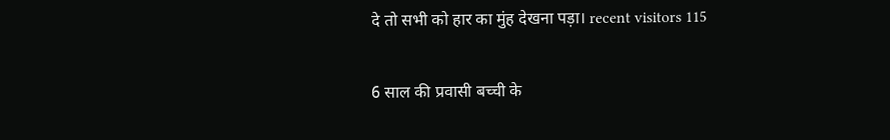दे तो सभी को हार का मुंह देखना पड़ा। recent visitors 115

6 साल की प्रवासी बच्ची के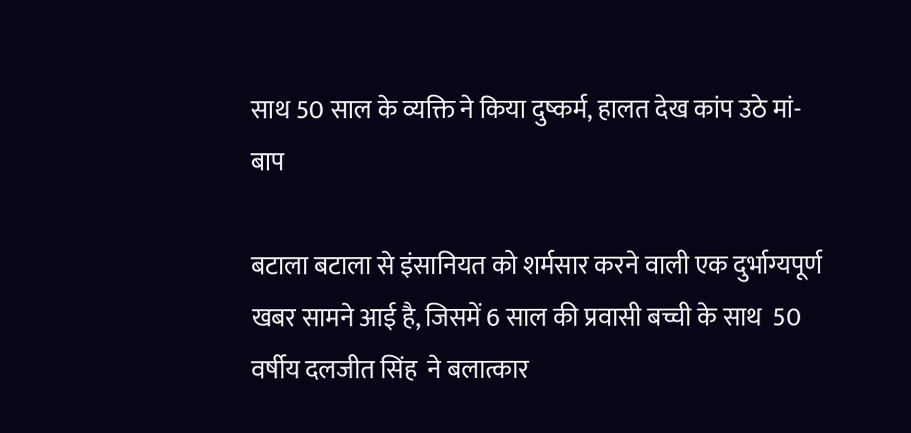साथ 50 साल के व्यक्ति ने किया दुष्कर्म, हालत देख कांप उठे मां-बाप

बटाला बटाला से इंसानियत को शर्मसार करने वाली एक दुर्भाग्यपूर्ण खबर सामने आई है, जिसमें 6 साल की प्रवासी बच्ची के साथ  50 वर्षीय दलजीत सिंह  ने बलात्कार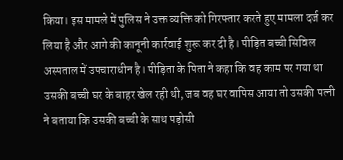किया। इस मामले में पुलिस ने उक्त व्यक्ति को गिरफ्तार करते हुए मामला दर्ज कर लिया है और आगे की कानूनी कार्रवाई शुरू कर दी है। पीड़ित बच्ची सिविल अस्पताल में उपचाराधीन है। पीड़िता के पिता ने कहा कि वह काम पर गया था उसकी बच्ची घर के बाहर खेल रही थी, जब वह घर वापिस आया तो उसकी पत्नी ने बताया कि उसकी बच्ची के साथ पड़ोसी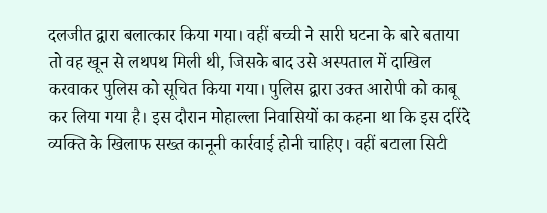दलजीत द्वारा बलात्कार किया गया। वहीं बच्ची ने सारी घटना के बारे बताया तो वह खून से लथपथ मिली थी, जिसके बाद उसे अस्पताल में दाखिल करवाकर पुलिस को सूचित किया गया। पुलिस द्वारा उक्त आरोपी को काबू कर लिया गया है। इस दौरान मोहाल्ला निवासियों का कहना था कि इस दरिंदे व्यक्ति के खिलाफ सख्त कानूनी कार्रवाई होनी चाहिए। वहीं बटाला सिटी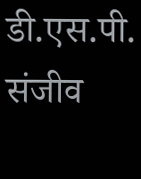डी.एस.पी. संजीव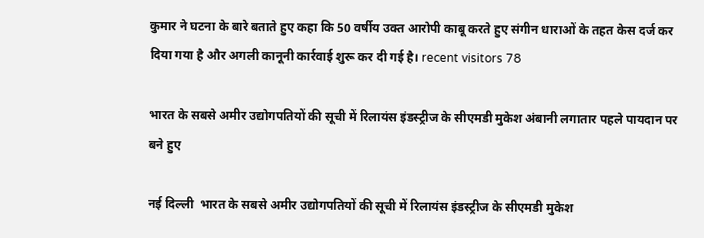कुमार ने घटना के बारे बताते हुए कहा कि 50 वर्षीय उक्त आरोपी काबू करते हुए संगीन धाराओं के तहत केस दर्ज कर दिया गया है और अगली कानूनी कार्रवाई शुरू कर दी गई है। recent visitors 78

भारत के सबसे अमीर उद्योगपतियों की सूची में रिलायंस इंडस्ट्रीज के सीएमडी मुकेश अंबानी लगातार पहले पायदान पर बने हुए

नई दिल्ली  भारत के सबसे अमीर उद्योगपतियों की सूची में रिलायंस इंडस्ट्रीज के सीएमडी मुकेश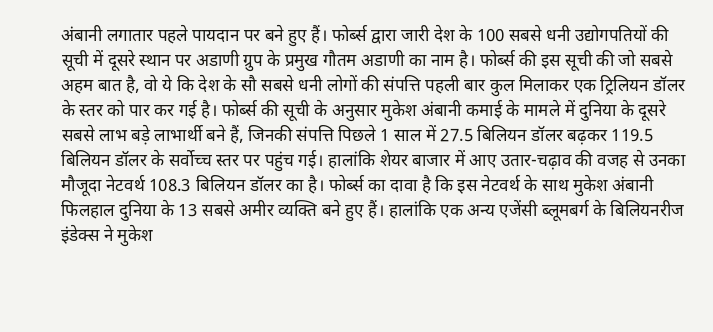अंबानी लगातार पहले पायदान पर बने हुए हैं। फोर्ब्स द्वारा जारी देश के 100 सबसे धनी उद्योगपतियों की सूची में दूसरे स्थान पर अडाणी ग्रुप के प्रमुख गौतम अडाणी का नाम है। फोर्ब्स की इस सूची की जो सबसे अहम बात है, वो ये कि देश के सौ सबसे धनी लोगों की संपत्ति पहली बार कुल मिलाकर एक ट्रिलियन डॉलर के स्तर को पार कर गई है। फोर्ब्स की सूची के अनुसार मुकेश अंबानी कमाई के मामले में दुनिया के दूसरे सबसे लाभ बड़े लाभार्थी बने हैं, जिनकी संपत्ति पिछले 1 साल में 27.5 बिलियन डॉलर बढ़कर 119.5 बिलियन डॉलर के सर्वोच्च स्तर पर पहुंच गई। हालांकि शेयर बाजार में आए उतार-चढ़ाव की वजह से उनका मौजूदा नेटवर्थ 108.3 बिलियन डॉलर का है। फोर्ब्स का दावा है कि इस नेटवर्थ के साथ मुकेश अंबानी फिलहाल दुनिया के 13 सबसे अमीर व्यक्ति बने हुए हैं। हालांकि एक अन्य एजेंसी ब्लूमबर्ग के बिलियनरीज इंडेक्स ने मुकेश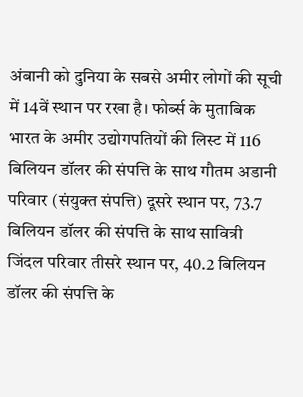अंबानी को दुनिया के सबसे अमीर लोगों की सूची में 14वें स्थान पर रखा है। फोर्ब्स के मुताबिक भारत के अमीर उद्योगपतियों की लिस्ट में 116 बिलियन डॉलर की संपत्ति के साथ गौतम अडानी परिवार (संयुक्त संपत्ति) दूसरे स्थान पर, 73.7 बिलियन डॉलर की संपत्ति के साथ सावित्री जिंदल परिवार तीसरे स्थान पर, 40.2 बिलियन डॉलर की संपत्ति के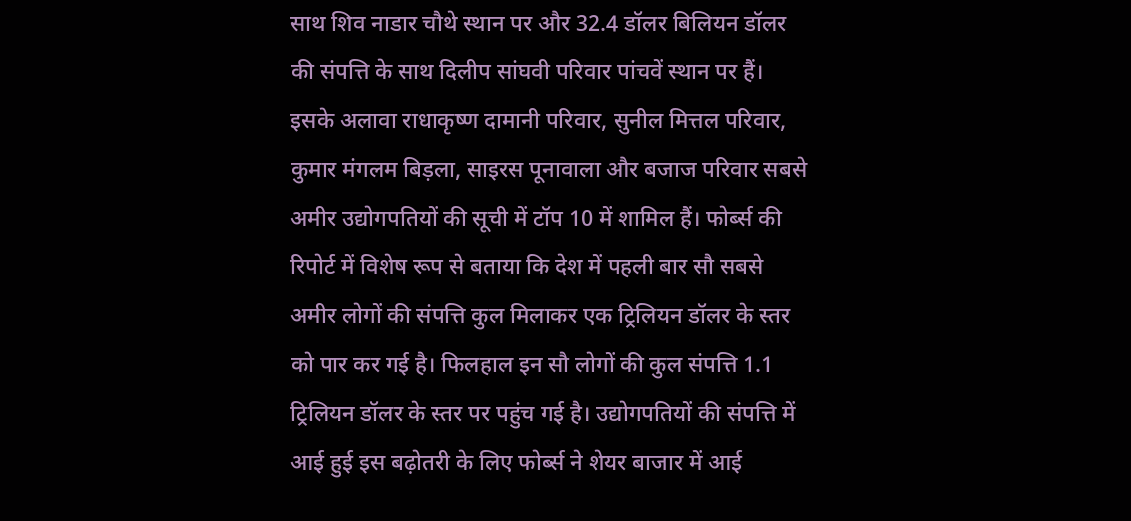साथ शिव नाडार चौथे स्थान पर और 32.4 डॉलर बिलियन डॉलर की संपत्ति के साथ दिलीप सांघवी परिवार पांचवें स्थान पर हैं। इसके अलावा राधाकृष्ण दामानी परिवार, सुनील मित्तल परिवार, कुमार मंगलम बिड़ला, साइरस पूनावाला और बजाज परिवार सबसे अमीर उद्योगपतियों की सूची में टॉप 10 में शामिल हैं। फोर्ब्स की रिपोर्ट में विशेष रूप से बताया कि देश में पहली बार सौ सबसे अमीर लोगों की संपत्ति कुल मिलाकर एक ट्रिलियन डॉलर के स्तर को पार कर गई है। फिलहाल इन सौ लोगों की कुल संपत्ति 1.1 ट्रिलियन डॉलर के स्तर पर पहुंच गई है। उद्योगपतियों की संपत्ति में आई हुई इस बढ़ोतरी के लिए फोर्ब्स ने शेयर बाजार में आई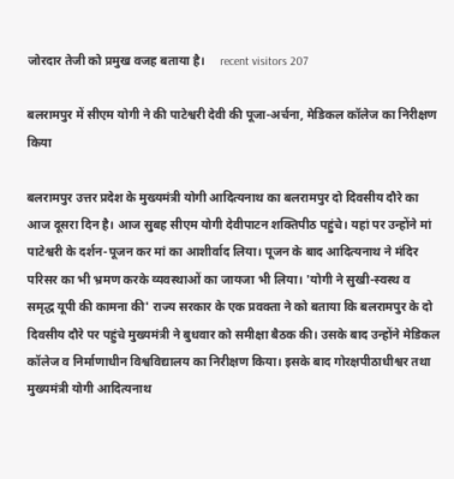जोरदार तेजी को प्रमुख वजह बताया है।     recent visitors 207

बलरामपुर में सीएम योगी ने की पाटेश्वरी देवी की पूजा-अर्चना, मेडिकल कॉलेज का निरीक्षण किया

बलरामपुर उत्तर प्रदेश के मुख्यमंत्री योगी आदित्यनाथ का बलरामपुर दो दिवसीय दौरे का आज दूसरा दिन है। आज सुबह सीएम योगी देवीपाटन शक्तिपीठ पहुंचे। यहां पर उन्होंने मां पाटेश्वरी के दर्शन-पूजन कर मां का आशीर्वाद लिया। पूजन के बाद आदित्यनाथ ने मंदिर परिसर का भी भ्रमण करके व्यवस्थाओं का जायजा भी लिया। 'योगी ने सुखी-स्वस्थ व समृद्ध यूपी की कामना की' राज्य सरकार के एक प्रवक्ता ने को बताया कि बलरामपुर के दो दिवसीय दौरे पर पहुंचे मुख्यमंत्री ने बुधवार को समीक्षा बैठक की। उसके बाद उन्होंने मेडिकल कॉलेज व निर्माणाधीन विश्वविद्यालय का निरीक्षण किया। इसके बाद गोरक्षपीठाधीश्वर तथा मुख्यमंत्री योगी आदित्यनाथ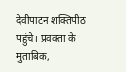देवीपाटन शक्तिपीठ पहुंचे। प्रवक्ता के मुताबिक,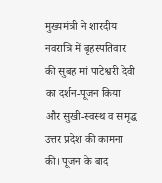मुख्यमंत्री ने शारदीय नवरात्रि में बृहस्पतिवार की सुबह मां पाटेश्वरी देवी का दर्शन-पूजन किया और सुखी-स्वस्थ व समृद्ध उत्तर प्रदेश की कामना की। पूजन के बाद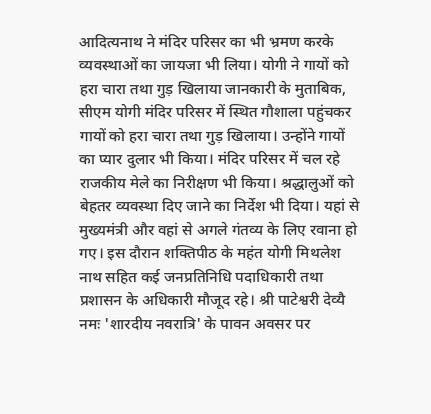आदित्यनाथ ने मंदिर परिसर का भी भ्रमण करके व्यवस्थाओं का जायजा भी लिया। योगी ने गायों को हरा चारा तथा गुड़ खिलाया जानकारी के मुताबिक, सीएम योगी मंदिर परिसर में स्थित गौशाला पहुंचकर गायों को हरा चारा तथा गुड़ खिलाया। उन्होंने गायों का प्यार दुलार भी किया। मंदिर परिसर में चल रहे राजकीय मेले का निरीक्षण भी किया। श्रद्धालुओं को बेहतर व्यवस्था दिए जाने का निर्देश भी दिया। यहां से मुख्यमंत्री और वहां से अगले गंतव्य के लिए रवाना हो गए। इस दौरान शक्तिपीठ के महंत योगी मिथलेश नाथ सहित कई जनप्रतिनिधि पदाधिकारी तथा प्रशासन के अधिकारी मौजूद रहे। श्री पाटेश्वरी देव्यै नमः 'शारदीय नवरात्रि' के पावन अवसर पर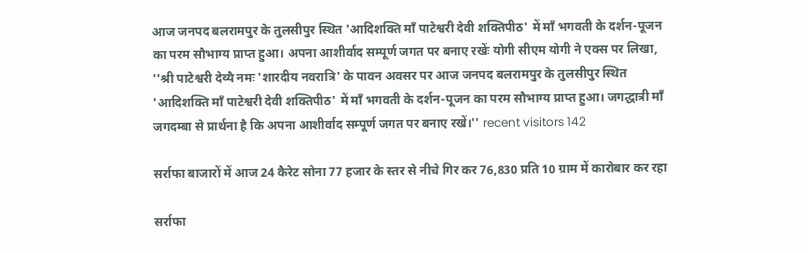आज जनपद बलरामपुर के तुलसीपुर स्थित 'आदिशक्ति माँ पाटेश्वरी देवी शक्तिपीठ' में माँ भगवती के दर्शन-पूजन का परम सौभाग्य प्राप्त हुआ। अपना आशीर्वाद सम्पूर्ण जगत पर बनाए रखेंः योगी सीएम योगी ने एक्स पर लिखा, ''श्री पाटेश्वरी देव्यै नमः 'शारदीय नवरात्रि' के पावन अवसर पर आज जनपद बलरामपुर के तुलसीपुर स्थित 'आदिशक्ति माँ पाटेश्वरी देवी शक्तिपीठ' में माँ भगवती के दर्शन-पूजन का परम सौभाग्य प्राप्त हुआ। जगद्धात्री माँ जगदम्बा से प्रार्थना है कि अपना आशीर्वाद सम्पूर्ण जगत पर बनाए रखें।'' recent visitors 142

सर्राफा बाजारों में आज 24 कैरेट सोना 77 हजार के स्तर से नीचे गिर कर 76,830 प्रति 10 ग्राम में कारोबार कर रहा

सर्राफा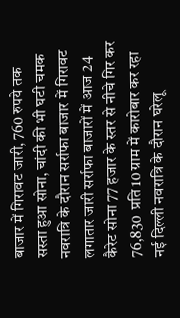बाजार में गिरावट जारी, 760 रुपये तक सस्ता हुआ सोना, चांदी की भी घटी चमक नवरात्रि के दौरान सर्राफा बाजार में गिरावट लगातार जारी सर्राफा बाजारों में आज 24 कैरेट सोना 77 हजार के स्तर से नीचे गिर कर 76,830  प्रति 10 ग्राम में कारोबार कर रहा नई दिल्ली नवरात्रि के दौरान घरेलू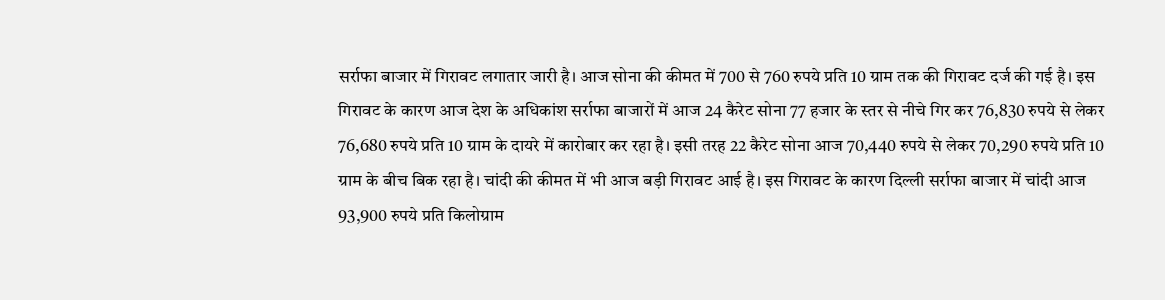सर्राफा बाजार में गिरावट लगातार जारी है। आज सोना की कीमत में 700 से 760 रुपये प्रति 10 ग्राम तक की गिरावट दर्ज की गई है। इस गिरावट के कारण आज देश के अधिकांश सर्राफा बाजारों में आज 24 कैरेट सोना 77 हजार के स्तर से नीचे गिर कर 76,830 रुपये से लेकर 76,680 रुपये प्रति 10 ग्राम के दायरे में कारोबार कर रहा है। इसी तरह 22 कैरेट सोना आज 70,440 रुपये से लेकर 70,290 रुपये प्रति 10 ग्राम के बीच बिक रहा है। चांदी की कीमत में भी आज बड़ी गिरावट आई है। इस गिरावट के कारण दिल्ली सर्राफा बाजार में चांदी आज 93,900 रुपये प्रति किलोग्राम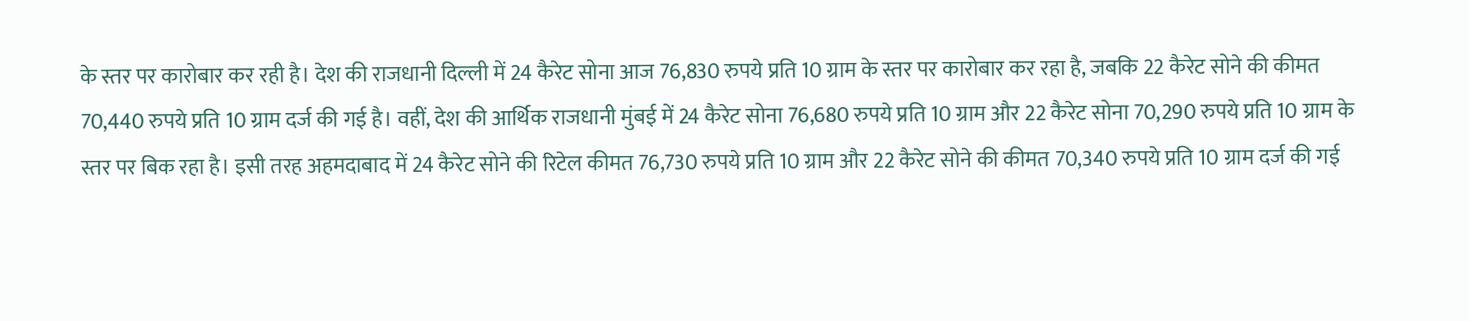के स्तर पर कारोबार कर रही है। देश की राजधानी दिल्ली में 24 कैरेट सोना आज 76,830 रुपये प्रति 10 ग्राम के स्तर पर कारोबार कर रहा है, जबकि 22 कैरेट सोने की कीमत 70,440 रुपये प्रति 10 ग्राम दर्ज की गई है। वहीं, देश की आर्थिक राजधानी मुंबई में 24 कैरेट सोना 76,680 रुपये प्रति 10 ग्राम और 22 कैरेट सोना 70,290 रुपये प्रति 10 ग्राम के स्तर पर बिक रहा है। इसी तरह अहमदाबाद में 24 कैरेट सोने की रिटेल कीमत 76,730 रुपये प्रति 10 ग्राम और 22 कैरेट सोने की कीमत 70,340 रुपये प्रति 10 ग्राम दर्ज की गई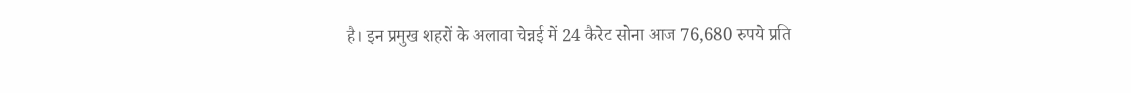है। इन प्रमुख शहरों के अलावा चेन्नई में 24 कैरेट सोना आज 76,680 रुपये प्रति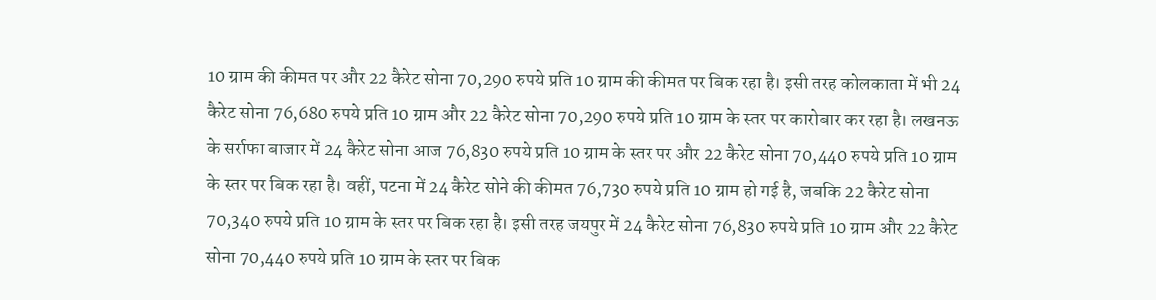10 ग्राम की कीमत पर और 22 कैरेट सोना 70,290 रुपये प्रति 10 ग्राम की कीमत पर बिक रहा है। इसी तरह कोलकाता में भी 24 कैरेट सोना 76,680 रुपये प्रति 10 ग्राम और 22 कैरेट सोना 70,290 रुपये प्रति 10 ग्राम के स्तर पर कारोबार कर रहा है। लखनऊ के सर्राफा बाजार में 24 कैरेट सोना आज 76,830 रुपये प्रति 10 ग्राम के स्तर पर और 22 कैरेट सोना 70,440 रुपये प्रति 10 ग्राम के स्तर पर बिक रहा है। वहीं, पटना में 24 कैरेट सोने की कीमत 76,730 रुपये प्रति 10 ग्राम हो गई है, जबकि 22 कैरेट सोना 70,340 रुपये प्रति 10 ग्राम के स्तर पर बिक रहा है। इसी तरह जयपुर में 24 कैरेट सोना 76,830 रुपये प्रति 10 ग्राम और 22 कैरेट सोना 70,440 रुपये प्रति 10 ग्राम के स्तर पर बिक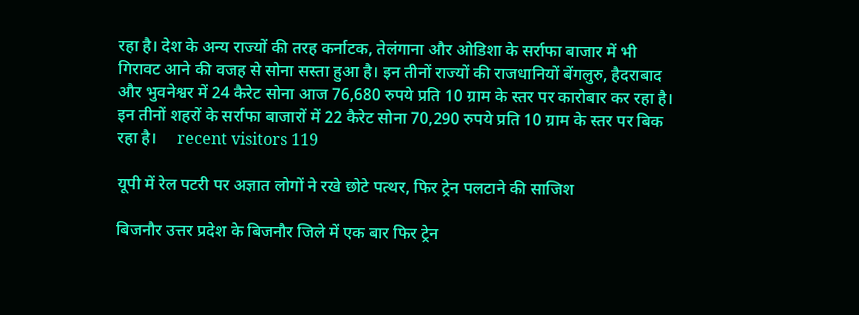रहा है। देश के अन्य राज्यों की तरह कर्नाटक, तेलंगाना और ओडिशा के सर्राफा बाजार में भी गिरावट आने की वजह से सोना सस्ता हुआ है। इन तीनों राज्यों की राजधानियों बेंगलुरु, हैदराबाद और भुवनेश्वर में 24 कैरेट सोना आज 76,680 रुपये प्रति 10 ग्राम के स्तर पर कारोबार कर रहा है। इन तीनों शहरों के सर्राफा बाजारों में 22 कैरेट सोना 70,290 रुपये प्रति 10 ग्राम के स्तर पर बिक रहा है।     recent visitors 119

यूपी में रेल पटरी पर अज्ञात लोगों ने रखे छोटे पत्थर, फिर ट्रेन पलटाने की साजिश

बिजनौर उत्तर प्रदेश के बिजनौर जिले में एक बार फिर ट्रेन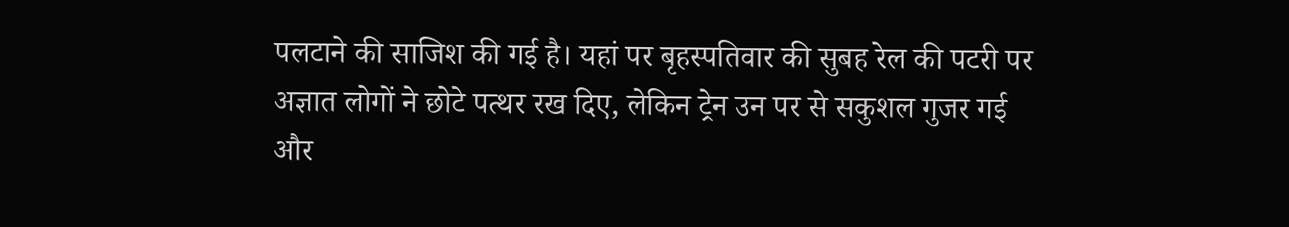पलटाने की साजिश की गई है। यहां पर बृहस्पतिवार की सुबह रेल की पटरी पर अज्ञात लोगों ने छोटे पत्थर रख दिए, लेकिन ट्रेन उन पर से सकुशल गुजर गई और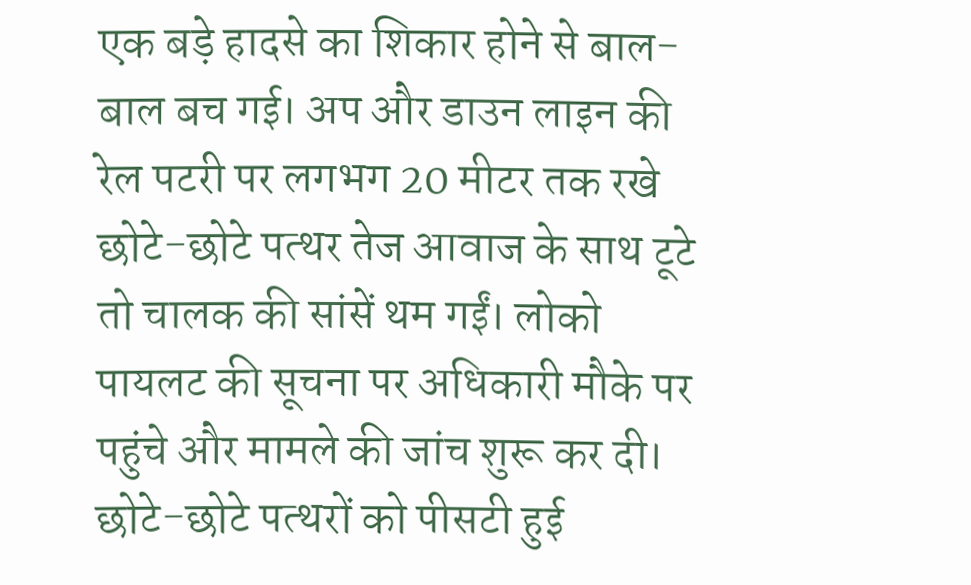एक बड़े हादसे का शिकार होने से बाल-बाल बच गई। अप और डाउन लाइन की रेल पटरी पर लगभग 20 मीटर तक रखे छोटे-छोटे पत्थर तेज आवाज के साथ टूटे तो चालक की सांसें थम गईं। लोको पायलट की सूचना पर अधिकारी मौके पर पहुंचे और मामले की जांच शुरू कर दी।   छोटे-छोटे पत्थरों को पीसटी हुई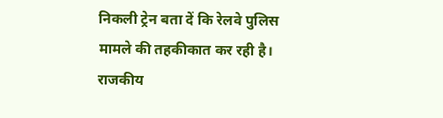निकली ट्रेन बता दें कि रेलवे पुलिस मामले की तहकीकात कर रही है। राजकीय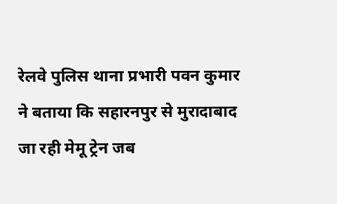रेलवे पुलिस थाना प्रभारी पवन कुमार ने बताया कि सहारनपुर से मुरादाबाद जा रही मेमू ट्रेन जब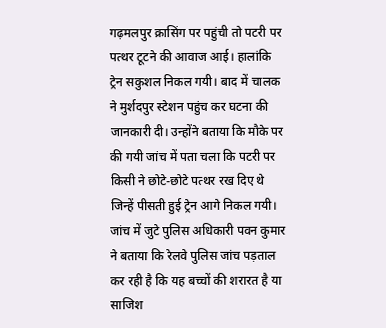गढ़मलपुर क्रासिंग पर पहुंची तो पटरी पर पत्थर टूटने की आवाज आई। हालांकि ट्रेन सकुशल निकल गयी। बाद में चालक ने मुर्शदपुर स्टेशन पहुंच कर घटना की जानकारी दी। उन्होंने बताया कि मौके पर की गयी जांच में पता चला कि पटरी पर किसी ने छोटे-छोटे पत्थर रख दिए थे जिन्हें पीसती हुई ट्रेन आगे निकल गयी। जांच में जुटे पुलिस अधिकारी पवन कुमार ने बताया कि रेलवे पुलिस जांच पड़ताल कर रही है कि यह बच्चों की शरारत है या साजिश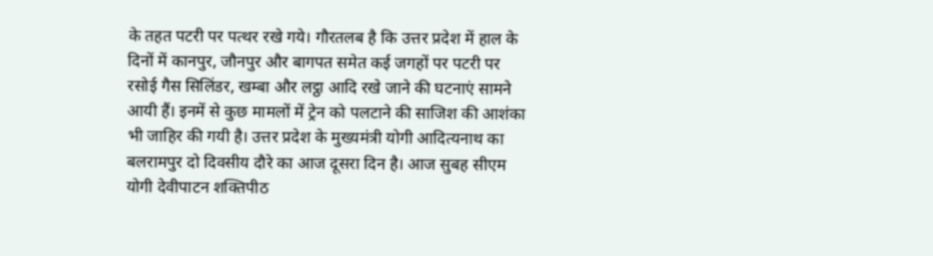के तहत पटरी पर पत्थर रखे गये। गौरतलब है कि उत्तर प्रदेश में हाल के दिनों में कानपुर, जौनपुर और बागपत समेत कई जगहों पर पटरी पर रसोई गैस सिलिंडर, खम्बा और लट्ठा आदि रखे जाने की घटनाएं सामने आयी हैं। इनमें से कुछ मामलों में ट्रेन को पलटाने की साजिश की आशंका भी जाहिर की गयी है। उत्तर प्रदेश के मुख्यमंत्री योगी आदित्यनाथ का बलरामपुर दो दिवसीय दौरे का आज दूसरा दिन है। आज सुबह सीएम योगी देवीपाटन शक्तिपीठ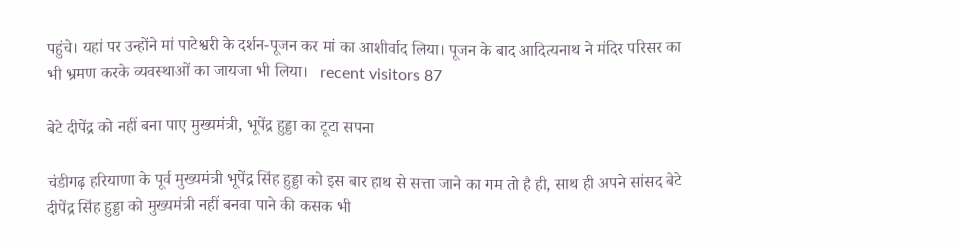पहुंचे। यहां पर उन्होंने मां पाटेश्वरी के दर्शन-पूजन कर मां का आशीर्वाद लिया। पूजन के बाद आदित्यनाथ ने मंदिर परिसर का भी भ्रमण करके व्यवस्थाओं का जायजा भी लिया।   recent visitors 87

बेटे दीपेंद्र को नहीं बना पाए मुख्यमंत्री, भूपेंद्र हुड्डा का टूटा सपना

चंडीगढ़ हरियाणा के पूर्व मुख्यमंत्री भूपेंद्र सिंह हुड्डा को इस बार हाथ से सत्ता जाने का गम तो है ही, साथ ही अपने सांसद बेटे दीपेंद्र सिंह हुड्डा को मुख्यमंत्री नहीं बनवा पाने की कसक भी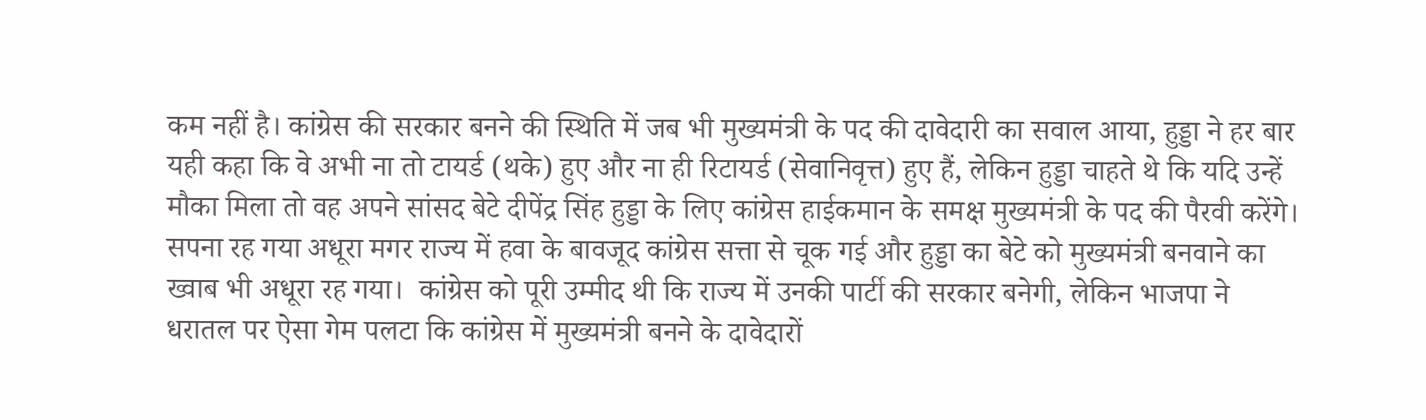कम नहीं है। कांग्रेस की सरकार बनने की स्थिति में जब भी मुख्यमंत्री के पद की दावेदारी का सवाल आया, हुड्डा ने हर बार यही कहा कि वे अभी ना तो टायर्ड (थके) हुए और ना ही रिटायर्ड (सेवानिवृत्त) हुए हैं, लेकिन हुड्डा चाहते थे कि यदि उन्हें मौका मिला तो वह अपने सांसद बेटे दीपेंद्र सिंह हुड्डा के लिए कांग्रेस हाईकमान के समक्ष मुख्यमंत्री के पद की पैरवी करेंगे। सपना रह गया अधूरा मगर राज्य में हवा के बावजूद कांग्रेस सत्ता से चूक गई और हुड्डा का बेटे को मुख्यमंत्री बनवाने का ख्वाब भी अधूरा रह गया।  कांग्रेस को पूरी उम्मीद थी कि राज्य में उनकी पार्टी की सरकार बनेगी, लेकिन भाजपा ने धरातल पर ऐसा गेम पलटा कि कांग्रेस में मुख्यमंत्री बनने के दावेदारों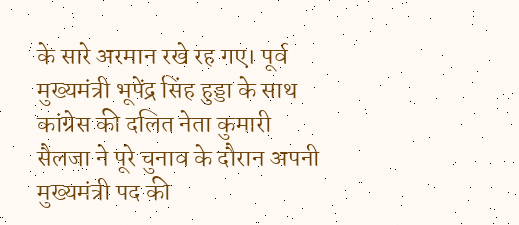के सारे अरमान रखे रह गए। पूर्व मुख्यमंत्री भूपेंद्र सिंह हुड्डा के साथ कांग्रेस की दलित नेता कुमारी सैलजा ने पूरे चुनाव के दौरान अपनी मुख्यमंत्री पद की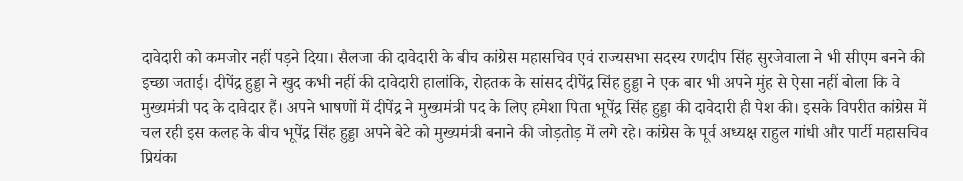दावेदारी को कमजोर नहीं पड़ने दिया। सैलजा की दावेदारी के बीच कांग्रेस महासचिव एवं राज्यसभा सदस्य रणदीप सिंह सुरजेवाला ने भी सीएम बनने की इच्छा जताई। दीपेंद्र हुड्डा ने खुद कभी नहीं की दावेदारी हालांकि, रोहतक के सांसद दीपेंद्र सिंह हुड्डा ने एक बार भी अपने मुंह से ऐसा नहीं बोला कि वे मुख्यमंत्री पद के दावेदार हैं। अपने भाषणों में दीपेंद्र ने मुख्यमंत्री पद के लिए हमेशा पिता भूपेंद्र सिंह हुड्डा की दावेदारी ही पेश की। इसके विपरीत कांग्रेस में चल रही इस कलह के बीच भूपेंद्र सिंह हुड्डा अपने बेटे को मुख्यमंत्री बनाने की जोड़तोड़ में लगे रहे। कांग्रेस के पूर्व अध्यक्ष राहुल गांधी और पार्टी महासचिव प्रियंका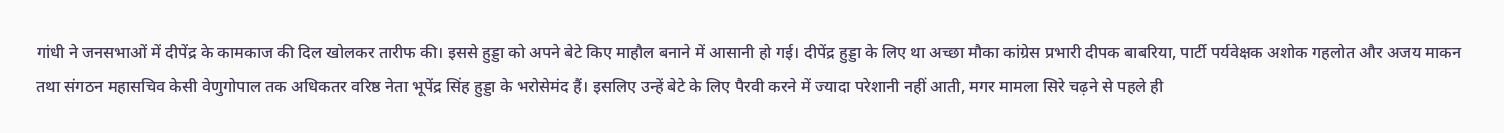गांधी ने जनसभाओं में दीपेंद्र के कामकाज की दिल खोलकर तारीफ की। इससे हुड्डा को अपने बेटे किए माहौल बनाने में आसानी हो गई। दीपेंद्र हुड्डा के लिए था अच्छा मौका कांग्रेस प्रभारी दीपक बाबरिया, पार्टी पर्यवेक्षक अशोक गहलोत और अजय माकन तथा संगठन महासचिव केसी वेणुगोपाल तक अधिकतर वरिष्ठ नेता भूपेंद्र सिंह हुड्डा के भरोसेमंद हैं। इसलिए उन्हें बेटे के लिए पैरवी करने में ज्यादा परेशानी नहीं आती, मगर मामला सिरे चढ़ने से पहले ही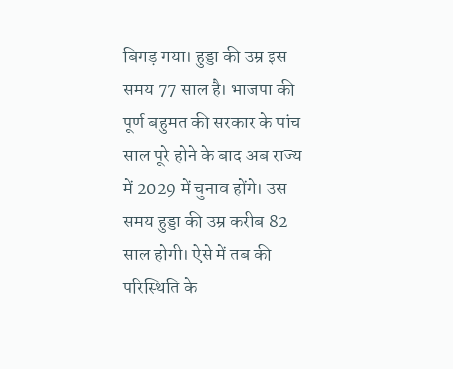बिगड़ गया। हुड्डा की उम्र इस समय 77 साल है। भाजपा की पूर्ण बहुमत की सरकार के पांच साल पूरे होने के बाद अब राज्य में 2029 में चुनाव होंगे। उस समय हुड्डा की उम्र करीब 82 साल होगी। ऐसे में तब की परिस्थिति के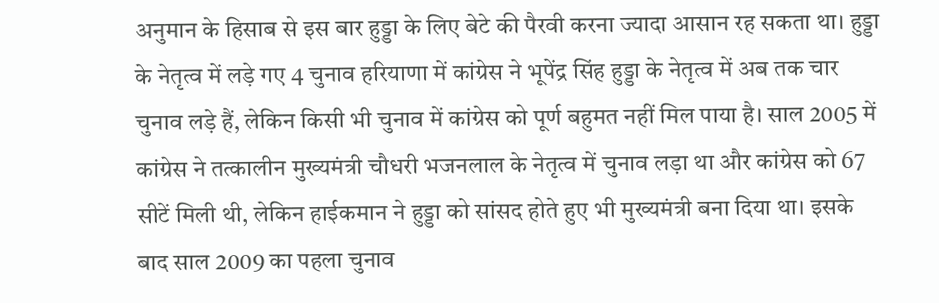अनुमान के हिसाब से इस बार हुड्डा के लिए बेटे की पैरवी करना ज्यादा आसान रह सकता था। हुड्डा के नेतृत्व में लड़े गए 4 चुनाव हरियाणा में कांग्रेस ने भूपेंद्र सिंह हुड्डा के नेतृत्व में अब तक चार चुनाव लड़े हैं, लेकिन किसी भी चुनाव में कांग्रेस को पूर्ण बहुमत नहीं मिल पाया है। साल 2005 में कांग्रेस ने तत्कालीन मुख्यमंत्री चौधरी भजनलाल के नेतृत्व में चुनाव लड़ा था और कांग्रेस को 67 सीटें मिली थी, लेकिन हाईकमान ने हुड्डा को सांसद होते हुए भी मुख्यमंत्री बना दिया था। इसके बाद साल 2009 का पहला चुनाव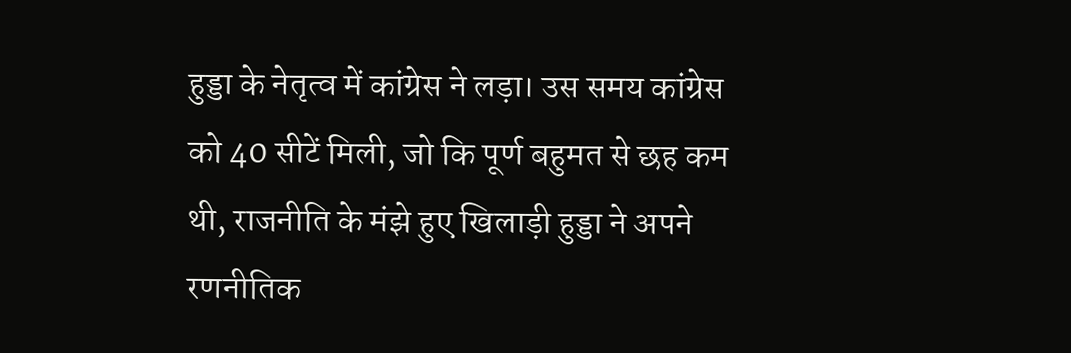हुड्डा के नेतृत्व में कांग्रेस ने लड़ा। उस समय कांग्रेस को 40 सीटें मिली, जो कि पूर्ण बहुमत से छह कम थी, राजनीति के मंझे हुए खिलाड़ी हुड्डा ने अपने रणनीतिक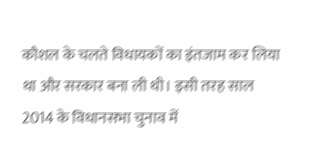कौशल के चलते विधायकों का इंतजाम कर लिया था और सरकार बना ली थी। इसी तरह साल 2014 के विधानसभा चुनाव में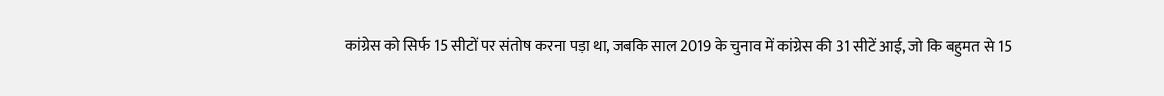कांग्रेस को सिर्फ 15 सीटों पर संतोष करना पड़ा था, जबकि साल 2019 के चुनाव में कांग्रेस की 31 सीटें आई, जो कि बहुमत से 15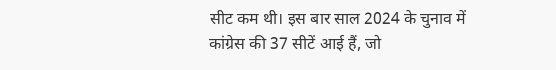सीट कम थी। इस बार साल 2024 के चुनाव में कांग्रेस की 37 सीटें आई हैं, जो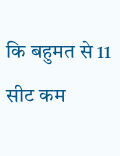कि बहुमत से 11 सीट कम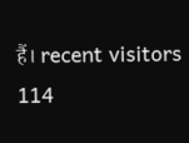हैं। recent visitors 114